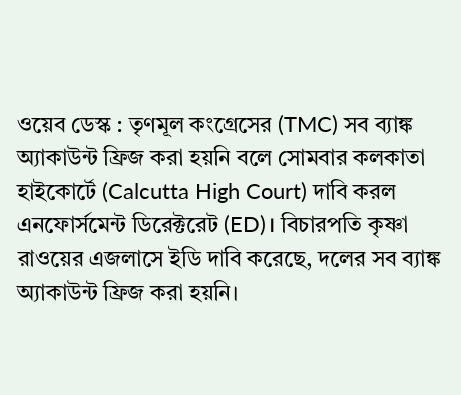ওয়েব ডেস্ক : তৃণমূল কংগ্রেসের (TMC) সব ব্যাঙ্ক অ্যাকাউন্ট ফ্রিজ করা হয়নি বলে সোমবার কলকাতা হাইকোর্টে (Calcutta High Court) দাবি করল এনফোর্সমেন্ট ডিরেক্টরেট (ED)। বিচারপতি কৃষ্ণা রাওয়ের এজলাসে ইডি দাবি করেছে, দলের সব ব্যাঙ্ক অ্যাকাউন্ট ফ্রিজ করা হয়নি।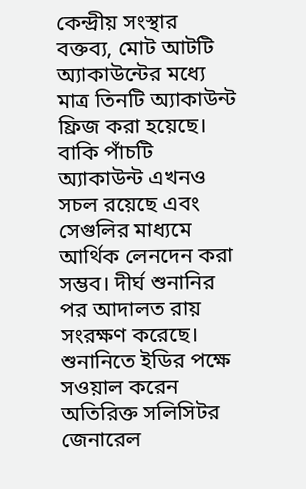কেন্দ্রীয় সংস্থার বক্তব্য, মোট আটটি অ্যাকাউন্টের মধ্যে মাত্র তিনটি অ্যাকাউন্ট ফ্রিজ করা হয়েছে। বাকি পাঁচটি অ্যাকাউন্ট এখনও সচল রয়েছে এবং সেগুলির মাধ্যমে আর্থিক লেনদেন করা সম্ভব। দীর্ঘ শুনানির পর আদালত রায় সংরক্ষণ করেছে।
শুনানিতে ইডির পক্ষে সওয়াল করেন অতিরিক্ত সলিসিটর জেনারেল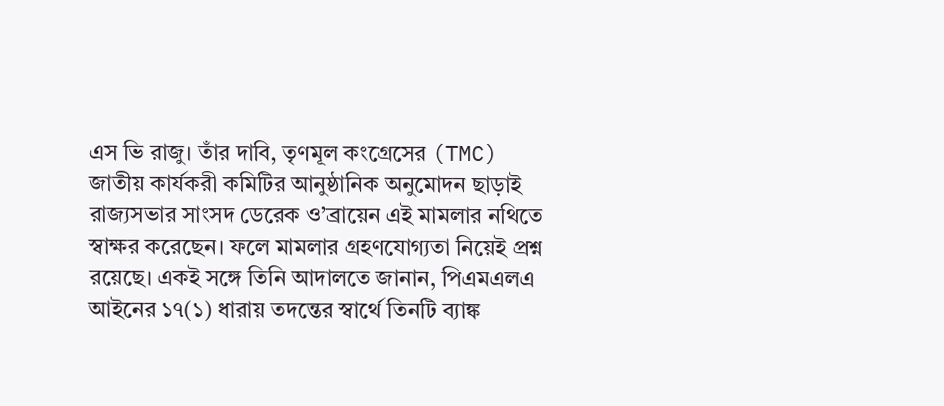এস ভি রাজু। তাঁর দাবি, তৃণমূল কংগ্রেসের (TMC) জাতীয় কার্যকরী কমিটির আনুষ্ঠানিক অনুমোদন ছাড়াই রাজ্যসভার সাংসদ ডেরেক ও’ব্রায়েন এই মামলার নথিতে স্বাক্ষর করেছেন। ফলে মামলার গ্রহণযোগ্যতা নিয়েই প্রশ্ন রয়েছে। একই সঙ্গে তিনি আদালতে জানান, পিএমএলএ আইনের ১৭(১) ধারায় তদন্তের স্বার্থে তিনটি ব্যাঙ্ক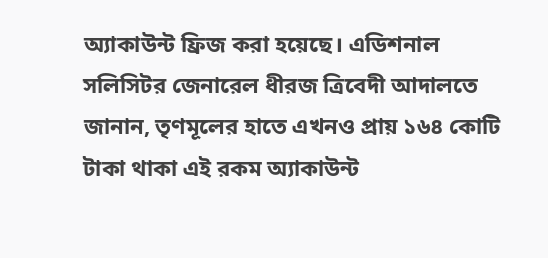অ্যাকাউন্ট ফ্রিজ করা হয়েছে। এডিশনাল সলিসিটর জেনারেল ধীরজ ত্রিবেদী আদালতে জানান, তৃণমূলের হাতে এখনও প্রায় ১৬৪ কোটি টাকা থাকা এই রকম অ্যাকাউন্ট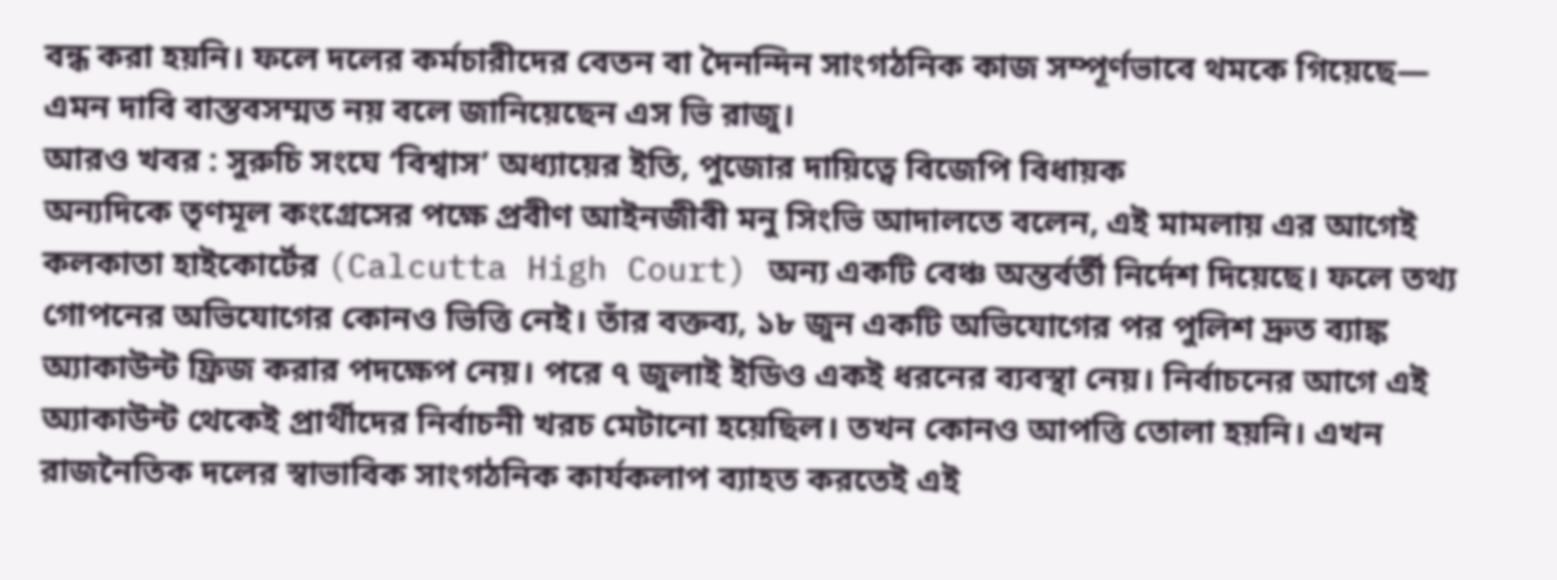বন্ধ করা হয়নি। ফলে দলের কর্মচারীদের বেতন বা দৈনন্দিন সাংগঠনিক কাজ সম্পূর্ণভাবে থমকে গিয়েছে— এমন দাবি বাস্তবসম্মত নয় বলে জানিয়েছেন এস ভি রাজু।
আরও খবর : সুরুচি সংঘে ‘বিশ্বাস’ অধ্যায়ের ইতি, পুজোর দায়িত্বে বিজেপি বিধায়ক
অন্যদিকে তৃণমূল কংগ্রেসের পক্ষে প্রবীণ আইনজীবী মনু সিংভি আদালতে বলেন, এই মামলায় এর আগেই কলকাতা হাইকোর্টের (Calcutta High Court) অন্য একটি বেঞ্চ অন্তর্বর্তী নির্দেশ দিয়েছে। ফলে তথ্য গোপনের অভিযোগের কোনও ভিত্তি নেই। তাঁর বক্তব্য, ১৮ জুন একটি অভিযোগের পর পুলিশ দ্রুত ব্যাঙ্ক অ্যাকাউন্ট ফ্রিজ করার পদক্ষেপ নেয়। পরে ৭ জুলাই ইডিও একই ধরনের ব্যবস্থা নেয়। নির্বাচনের আগে এই অ্যাকাউন্ট থেকেই প্রার্থীদের নির্বাচনী খরচ মেটানো হয়েছিল। তখন কোনও আপত্তি তোলা হয়নি। এখন রাজনৈতিক দলের স্বাভাবিক সাংগঠনিক কার্যকলাপ ব্যাহত করতেই এই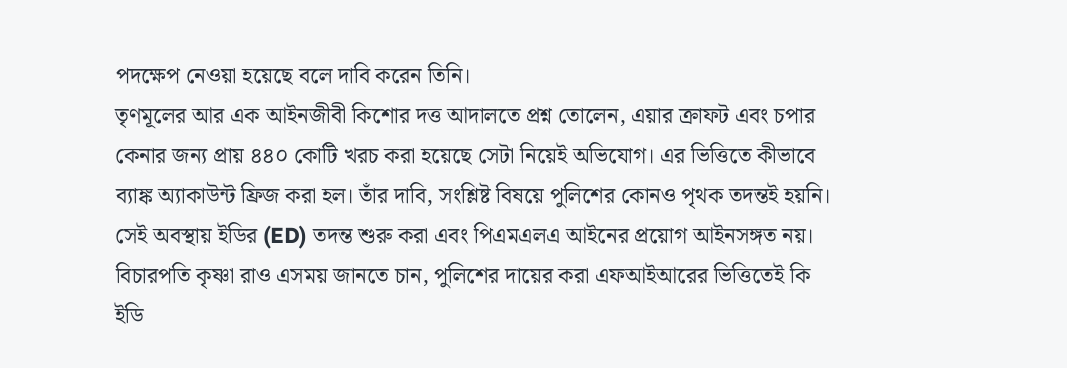পদক্ষেপ নেওয়া হয়েছে বলে দাবি করেন তিনি।
তৃণমূলের আর এক আইনজীবী কিশোর দত্ত আদালতে প্রশ্ন তোলেন, এয়ার ক্রাফট এবং চপার কেনার জন্য প্রায় ৪৪০ কোটি খরচ করা হয়েছে সেটা নিয়েই অভিযোগ। এর ভিত্তিতে কীভাবে ব্যাঙ্ক অ্যাকাউন্ট ফ্রিজ করা হল। তাঁর দাবি, সংশ্লিষ্ট বিষয়ে পুলিশের কোনও পৃথক তদন্তই হয়নি। সেই অবস্থায় ইডির (ED) তদন্ত শুরু করা এবং পিএমএলএ আইনের প্রয়োগ আইনসঙ্গত নয়। বিচারপতি কৃষ্ণা রাও এসময় জানতে চান, পুলিশের দায়ের করা এফআইআরের ভিত্তিতেই কি ইডি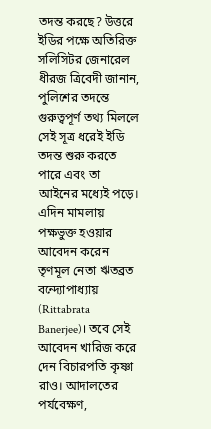তদন্ত করছে? উত্তরে ইডির পক্ষে অতিরিক্ত সলিসিটর জেনারেল ধীরজ ত্রিবেদী জানান, পুলিশের তদন্তে গুরুত্বপূর্ণ তথ্য মিললে সেই সূত্র ধরেই ইডি তদন্ত শুরু করতে পারে এবং তা আইনের মধ্যেই পড়ে।
এদিন মামলায় পক্ষভুক্ত হওয়ার আবেদন করেন তৃণমূল নেতা ঋতব্রত বন্দ্যোপাধ্যায় (Rittabrata Banerjee)। তবে সেই আবেদন খারিজ করে দেন বিচারপতি কৃষ্ণা রাও। আদালতের পর্যবেক্ষণ,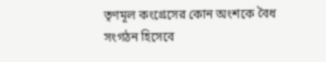তৃণমূল কংগ্রেসের কোন অংশকে বৈধ সংগঠন হিসেবে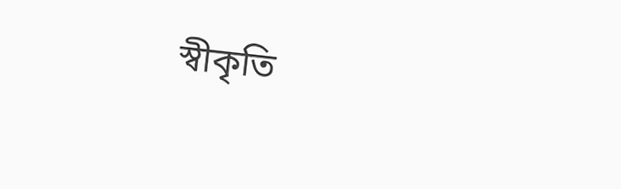স্বীকৃতি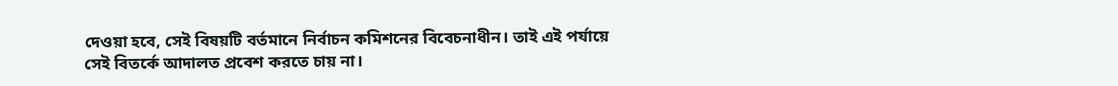দেওয়া হবে, সেই বিষয়টি বর্তমানে নির্বাচন কমিশনের বিবেচনাধীন। তাই এই পর্যায়ে সেই বিতর্কে আদালত প্রবেশ করতে চায় না।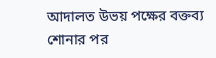আদালত উভয় পক্ষের বক্তব্য শোনার পর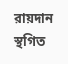রায়দান স্থগিত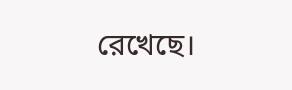রেখেছে।